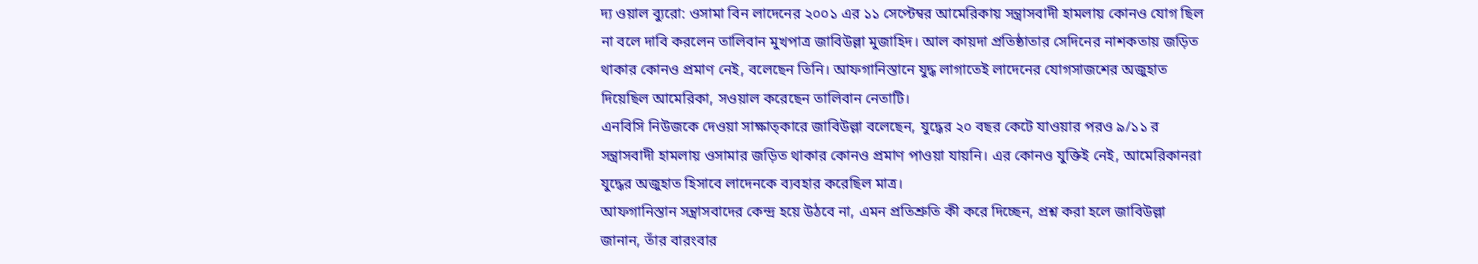দ্য ওয়াল ব্যুরো: ওসামা বিন লাদেনের ২০০১ এর ১১ সেপ্টেম্বর আমেরিকায় সন্ত্রাসবাদী হামলায় কোনও যোগ ছিল না বলে দাবি করলেন তালিবান মুখপাত্র জাবিউল্লা মুজাহিদ। আল কায়দা প্রতিষ্ঠাতার সেদিনের নাশকতায় জড়িত থাকার কোনও প্রমাণ নেই, বলেছেন তিনি। আফগানিস্তানে যুদ্ধ লাগাতেই লাদেনের যোগসাজশের অজুহাত দিয়েছিল আমেরিকা, সওয়াল করেছেন তালিবান নেতাটি।
এনবিসি নিউজকে দেওয়া সাক্ষাত্কারে জাবিউল্লা বলেছেন, যুদ্ধের ২০ বছর কেটে যাওয়ার পরও ৯/১১ র সন্ত্রাসবাদী হামলায় ওসামার জড়িত থাকার কোনও প্রমাণ পাওয়া যায়নি। এর কোনও যুক্তিই নেই, আমেরিকানরা যুদ্ধের অজুহাত হিসাবে লাদেনকে ব্যবহার করেছিল মাত্র।
আফগানিস্তান সন্ত্রাসবাদের কেন্দ্র হয়ে উঠবে না, এমন প্রতিশ্রুতি কী করে দিচ্ছেন, প্রশ্ন করা হলে জাবিউল্লা জানান, তাঁর বারংবার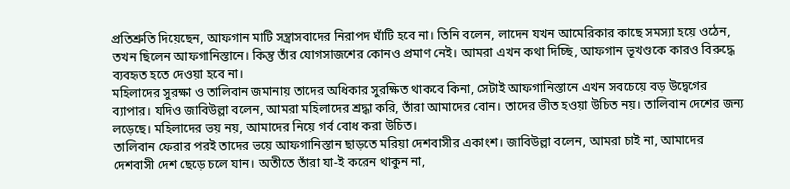প্রতিশ্রুতি দিয়েছেন, আফগান মাটি সন্ত্রাসবাদের নিরাপদ ঘাঁটি হবে না। তিনি বলেন, লাদেন যখন আমেরিকার কাছে সমস্যা হয়ে ওঠেন, তখন ছিলেন আফগানিস্তানে। কিন্তু তাঁর যোগসাজশের কোনও প্রমাণ নেই। আমরা এখন কথা দিচ্ছি, আফগান ভূখণ্ডকে কারও বিরুদ্ধে ব্যবহৃত হতে দেওয়া হবে না।
মহিলাদের সুরক্ষা ও তালিবান জমানায় তাদের অধিকার সুরক্ষিত থাকবে কিনা, সেটাই আফগানিস্তানে এখন সবচেয়ে বড় উদ্বেগের ব্যাপার। যদিও জাবিউল্লা বলেন, আমরা মহিলাদের শ্রদ্ধা করি, তাঁরা আমাদের বোন। তাদের ভীত হওয়া উচিত নয়। তালিবান দেশের জন্য লড়েছে। মহিলাদের ভয় নয়, আমাদের নিয়ে গর্ব বোধ করা উচিত।
তালিবান ফেরার পরই তাদের ভয়ে আফগানিস্তান ছাড়তে মরিয়া দেশবাসীর একাংশ। জাবিউল্লা বলেন, আমরা চাই না, আমাদের দেশবাসী দেশ ছেড়ে চলে যান। অতীতে তাঁরা যা-ই করেন থাকুন না,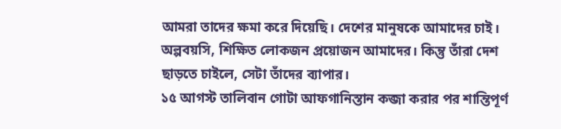আমরা তাদের ক্ষমা করে দিয়েছি। দেশের মানুষকে আমাদের চাই। অল্পবয়সি, শিক্ষিত লোকজন প্রয়োজন আমাদের। কিন্তু তাঁরা দেশ ছাড়তে চাইলে, সেটা তাঁদের ব্যাপার।
১৫ আগস্ট তালিবান গোটা আফগানিস্তান কব্জা করার পর শান্তিপূর্ণ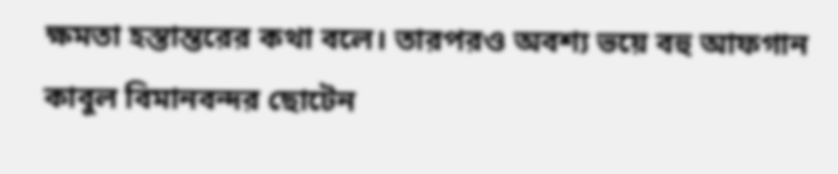ক্ষমতা হস্তান্তরের কথা বলে। তারপরও অবশ্য ভয়ে বহু আফগান কাবুল বিমানবন্দর ছোটেন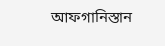আফগানিস্তান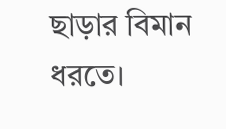ছাড়ার বিমান ধরতে।